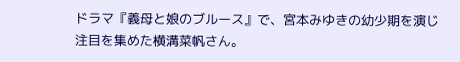ドラマ『義母と娘のブルース』で、宮本みゆきの幼少期を演じ注目を集めた横溝菜帆さん。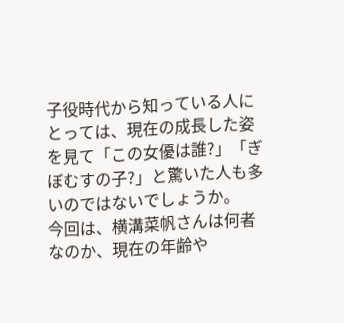子役時代から知っている人にとっては、現在の成長した姿を見て「この女優は誰?」「ぎぼむすの子?」と驚いた人も多いのではないでしょうか。
今回は、横溝菜帆さんは何者なのか、現在の年齢や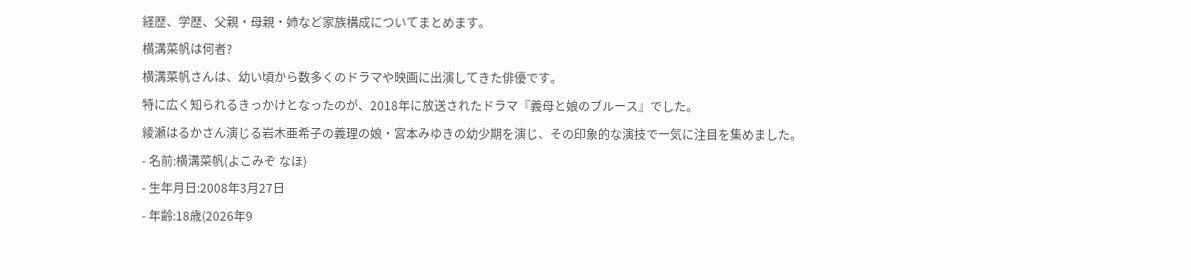経歴、学歴、父親・母親・姉など家族構成についてまとめます。
横溝菜帆は何者?
横溝菜帆さんは、幼い頃から数多くのドラマや映画に出演してきた俳優です。
特に広く知られるきっかけとなったのが、2018年に放送されたドラマ『義母と娘のブルース』でした。
綾瀬はるかさん演じる岩木亜希子の義理の娘・宮本みゆきの幼少期を演じ、その印象的な演技で一気に注目を集めました。
- 名前:横溝菜帆(よこみぞ なほ)
- 生年月日:2008年3月27日
- 年齢:18歳(2026年9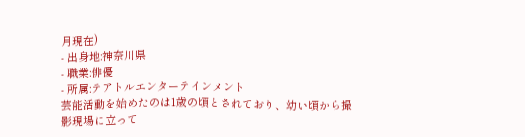月現在)
- 出身地:神奈川県
- 職業:俳優
- 所属:テアトルエンターテインメント
芸能活動を始めたのは1歳の頃とされており、幼い頃から撮影現場に立って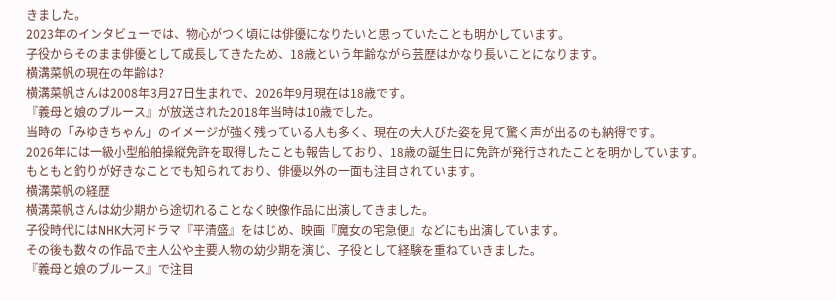きました。
2023年のインタビューでは、物心がつく頃には俳優になりたいと思っていたことも明かしています。
子役からそのまま俳優として成長してきたため、18歳という年齢ながら芸歴はかなり長いことになります。
横溝菜帆の現在の年齢は?
横溝菜帆さんは2008年3月27日生まれで、2026年9月現在は18歳です。
『義母と娘のブルース』が放送された2018年当時は10歳でした。
当時の「みゆきちゃん」のイメージが強く残っている人も多く、現在の大人びた姿を見て驚く声が出るのも納得です。
2026年には一級小型船舶操縦免許を取得したことも報告しており、18歳の誕生日に免許が発行されたことを明かしています。
もともと釣りが好きなことでも知られており、俳優以外の一面も注目されています。
横溝菜帆の経歴
横溝菜帆さんは幼少期から途切れることなく映像作品に出演してきました。
子役時代にはNHK大河ドラマ『平清盛』をはじめ、映画『魔女の宅急便』などにも出演しています。
その後も数々の作品で主人公や主要人物の幼少期を演じ、子役として経験を重ねていきました。
『義母と娘のブルース』で注目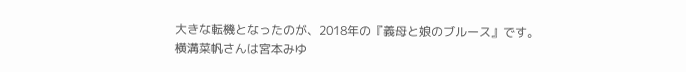大きな転機となったのが、2018年の『義母と娘のブルース』です。
横溝菜帆さんは宮本みゆ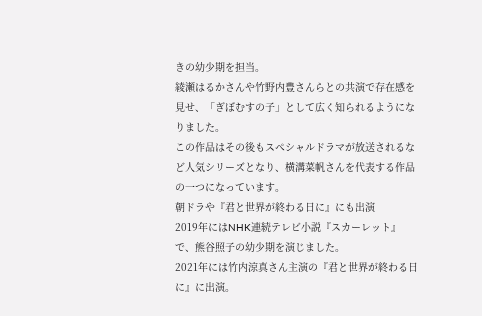きの幼少期を担当。
綾瀬はるかさんや竹野内豊さんらとの共演で存在感を見せ、「ぎぼむすの子」として広く知られるようになりました。
この作品はその後もスペシャルドラマが放送されるなど人気シリーズとなり、横溝菜帆さんを代表する作品の一つになっています。
朝ドラや『君と世界が終わる日に』にも出演
2019年にはNHK連続テレビ小説『スカーレット』で、熊谷照子の幼少期を演じました。
2021年には竹内涼真さん主演の『君と世界が終わる日に』に出演。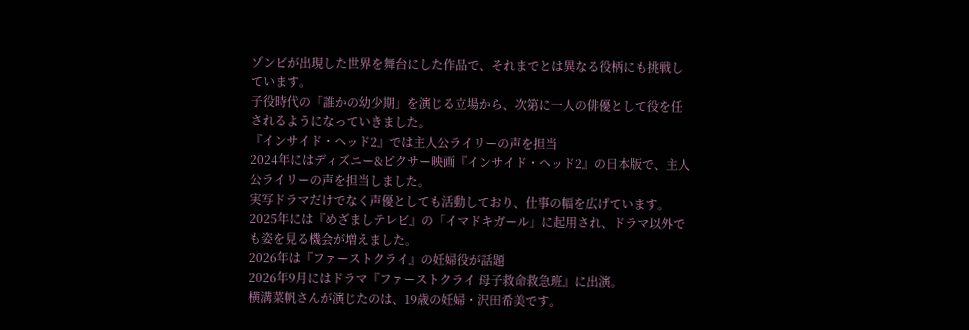ゾンビが出現した世界を舞台にした作品で、それまでとは異なる役柄にも挑戦しています。
子役時代の「誰かの幼少期」を演じる立場から、次第に一人の俳優として役を任されるようになっていきました。
『インサイド・ヘッド2』では主人公ライリーの声を担当
2024年にはディズニー&ピクサー映画『インサイド・ヘッド2』の日本版で、主人公ライリーの声を担当しました。
実写ドラマだけでなく声優としても活動しており、仕事の幅を広げています。
2025年には『めざましテレビ』の「イマドキガール」に起用され、ドラマ以外でも姿を見る機会が増えました。
2026年は『ファーストクライ』の妊婦役が話題
2026年9月にはドラマ『ファーストクライ 母子救命救急班』に出演。
横溝菜帆さんが演じたのは、19歳の妊婦・沢田希美です。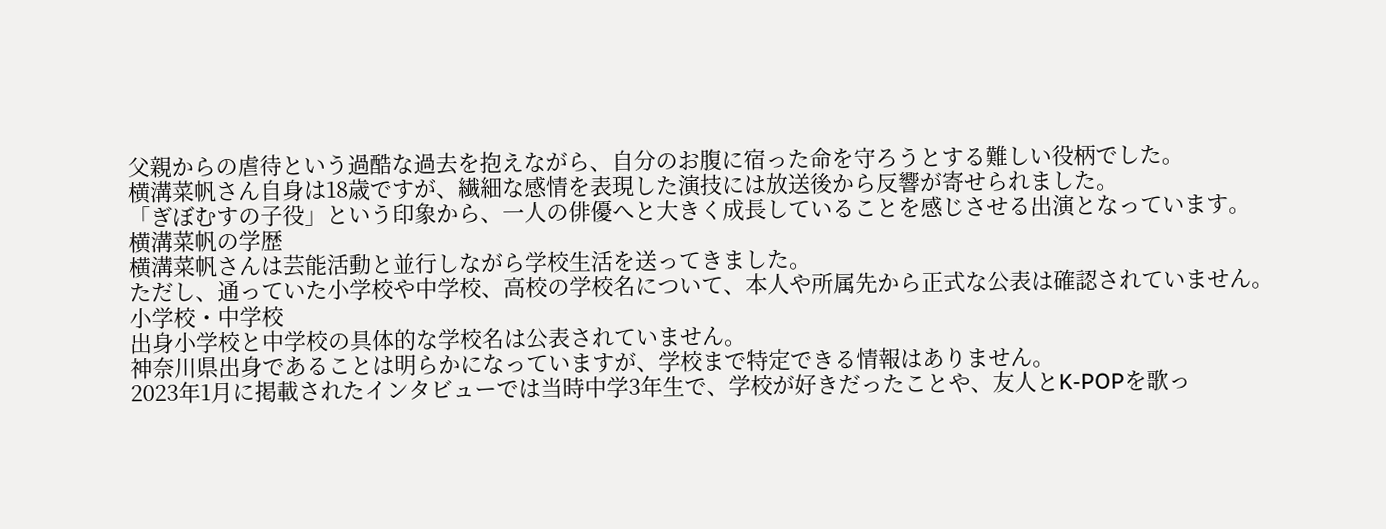父親からの虐待という過酷な過去を抱えながら、自分のお腹に宿った命を守ろうとする難しい役柄でした。
横溝菜帆さん自身は18歳ですが、繊細な感情を表現した演技には放送後から反響が寄せられました。
「ぎぼむすの子役」という印象から、一人の俳優へと大きく成長していることを感じさせる出演となっています。
横溝菜帆の学歴
横溝菜帆さんは芸能活動と並行しながら学校生活を送ってきました。
ただし、通っていた小学校や中学校、高校の学校名について、本人や所属先から正式な公表は確認されていません。
小学校・中学校
出身小学校と中学校の具体的な学校名は公表されていません。
神奈川県出身であることは明らかになっていますが、学校まで特定できる情報はありません。
2023年1月に掲載されたインタビューでは当時中学3年生で、学校が好きだったことや、友人とK-POPを歌っ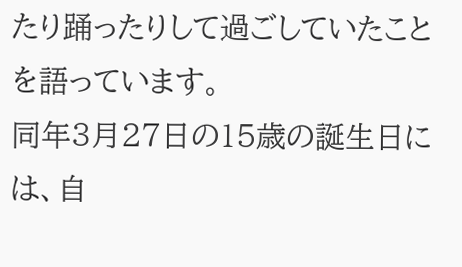たり踊ったりして過ごしていたことを語っています。
同年3月27日の15歳の誕生日には、自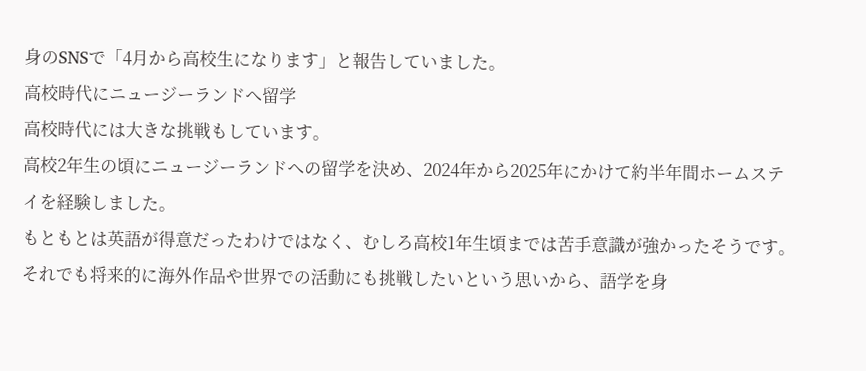身のSNSで「4月から高校生になります」と報告していました。
高校時代にニュージーランドへ留学
高校時代には大きな挑戦もしています。
高校2年生の頃にニュージーランドへの留学を決め、2024年から2025年にかけて約半年間ホームステイを経験しました。
もともとは英語が得意だったわけではなく、むしろ高校1年生頃までは苦手意識が強かったそうです。
それでも将来的に海外作品や世界での活動にも挑戦したいという思いから、語学を身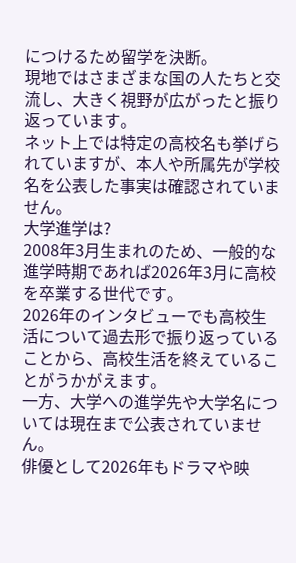につけるため留学を決断。
現地ではさまざまな国の人たちと交流し、大きく視野が広がったと振り返っています。
ネット上では特定の高校名も挙げられていますが、本人や所属先が学校名を公表した事実は確認されていません。
大学進学は?
2008年3月生まれのため、一般的な進学時期であれば2026年3月に高校を卒業する世代です。
2026年のインタビューでも高校生活について過去形で振り返っていることから、高校生活を終えていることがうかがえます。
一方、大学への進学先や大学名については現在まで公表されていません。
俳優として2026年もドラマや映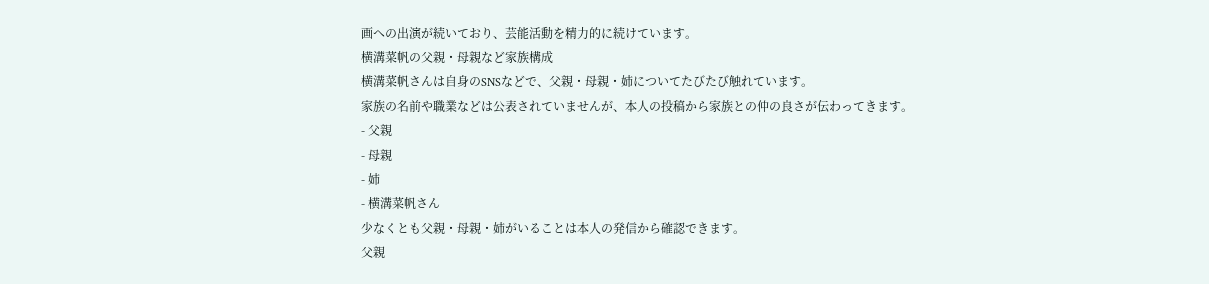画への出演が続いており、芸能活動を精力的に続けています。
横溝菜帆の父親・母親など家族構成
横溝菜帆さんは自身のSNSなどで、父親・母親・姉についてたびたび触れています。
家族の名前や職業などは公表されていませんが、本人の投稿から家族との仲の良さが伝わってきます。
- 父親
- 母親
- 姉
- 横溝菜帆さん
少なくとも父親・母親・姉がいることは本人の発信から確認できます。
父親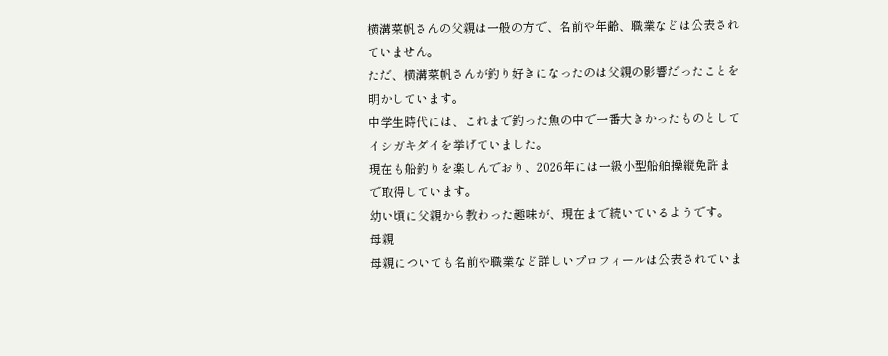横溝菜帆さんの父親は一般の方で、名前や年齢、職業などは公表されていません。
ただ、横溝菜帆さんが釣り好きになったのは父親の影響だったことを明かしています。
中学生時代には、これまで釣った魚の中で一番大きかったものとしてイシガキダイを挙げていました。
現在も船釣りを楽しんでおり、2026年には一級小型船舶操縦免許まで取得しています。
幼い頃に父親から教わった趣味が、現在まで続いているようです。
母親
母親についても名前や職業など詳しいプロフィールは公表されていま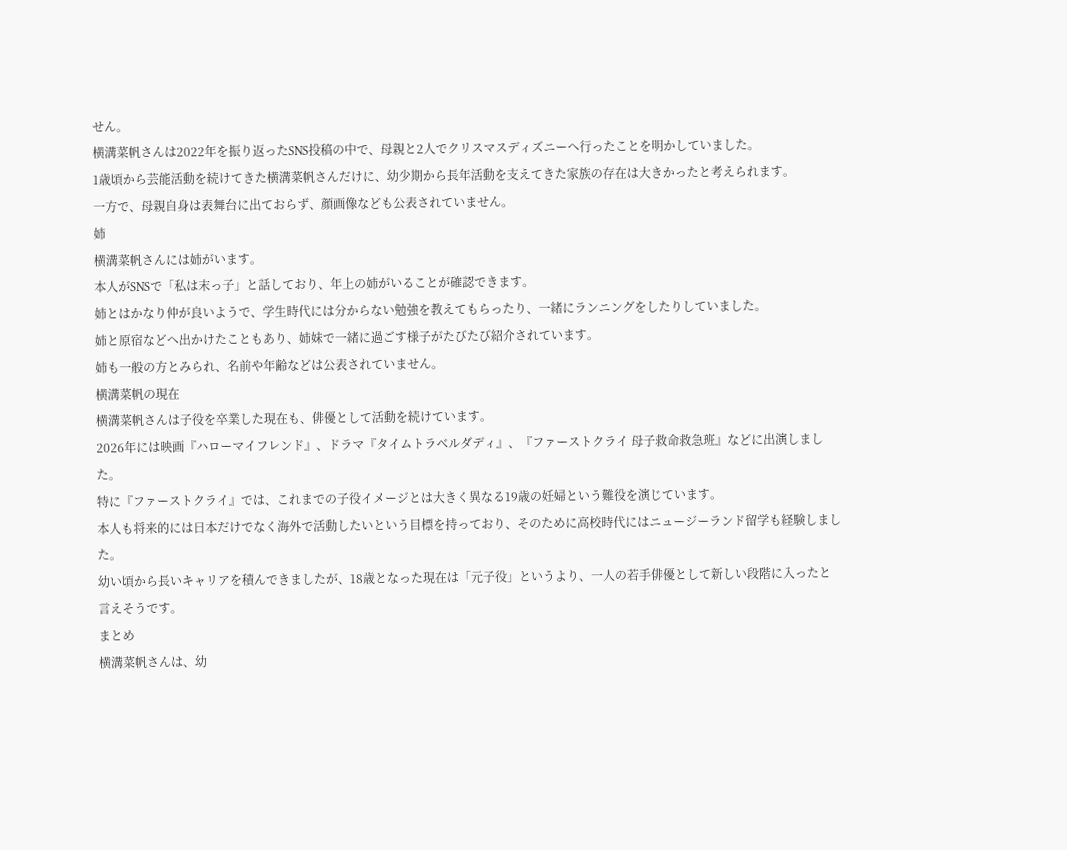せん。
横溝菜帆さんは2022年を振り返ったSNS投稿の中で、母親と2人でクリスマスディズニーへ行ったことを明かしていました。
1歳頃から芸能活動を続けてきた横溝菜帆さんだけに、幼少期から長年活動を支えてきた家族の存在は大きかったと考えられます。
一方で、母親自身は表舞台に出ておらず、顔画像なども公表されていません。
姉
横溝菜帆さんには姉がいます。
本人がSNSで「私は末っ子」と話しており、年上の姉がいることが確認できます。
姉とはかなり仲が良いようで、学生時代には分からない勉強を教えてもらったり、一緒にランニングをしたりしていました。
姉と原宿などへ出かけたこともあり、姉妹で一緒に過ごす様子がたびたび紹介されています。
姉も一般の方とみられ、名前や年齢などは公表されていません。
横溝菜帆の現在
横溝菜帆さんは子役を卒業した現在も、俳優として活動を続けています。
2026年には映画『ハローマイフレンド』、ドラマ『タイムトラベルダディ』、『ファーストクライ 母子救命救急班』などに出演しました。
特に『ファーストクライ』では、これまでの子役イメージとは大きく異なる19歳の妊婦という難役を演じています。
本人も将来的には日本だけでなく海外で活動したいという目標を持っており、そのために高校時代にはニュージーランド留学も経験しました。
幼い頃から長いキャリアを積んできましたが、18歳となった現在は「元子役」というより、一人の若手俳優として新しい段階に入ったと言えそうです。
まとめ
横溝菜帆さんは、幼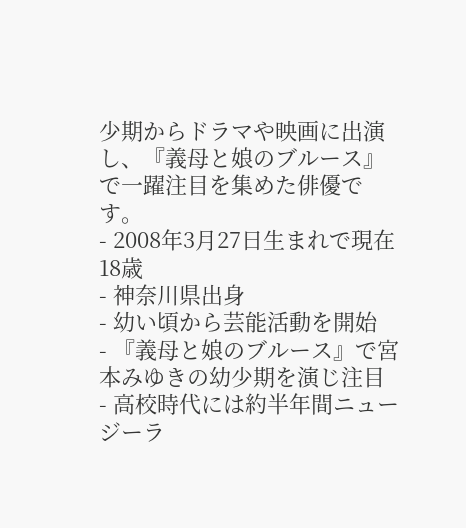少期からドラマや映画に出演し、『義母と娘のブルース』で一躍注目を集めた俳優です。
- 2008年3月27日生まれで現在18歳
- 神奈川県出身
- 幼い頃から芸能活動を開始
- 『義母と娘のブルース』で宮本みゆきの幼少期を演じ注目
- 高校時代には約半年間ニュージーラ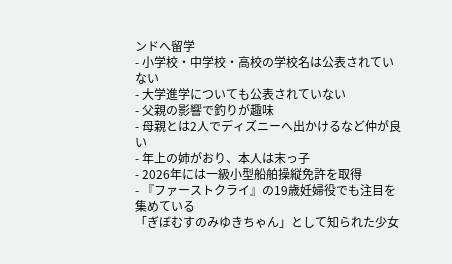ンドへ留学
- 小学校・中学校・高校の学校名は公表されていない
- 大学進学についても公表されていない
- 父親の影響で釣りが趣味
- 母親とは2人でディズニーへ出かけるなど仲が良い
- 年上の姉がおり、本人は末っ子
- 2026年には一級小型船舶操縦免許を取得
- 『ファーストクライ』の19歳妊婦役でも注目を集めている
「ぎぼむすのみゆきちゃん」として知られた少女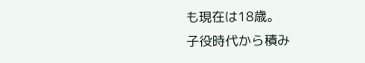も現在は18歳。
子役時代から積み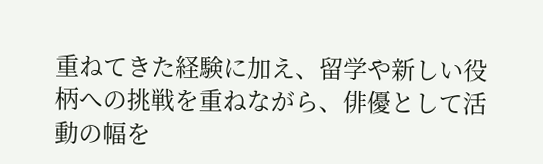重ねてきた経験に加え、留学や新しい役柄への挑戦を重ねながら、俳優として活動の幅を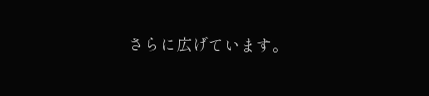さらに広げています。